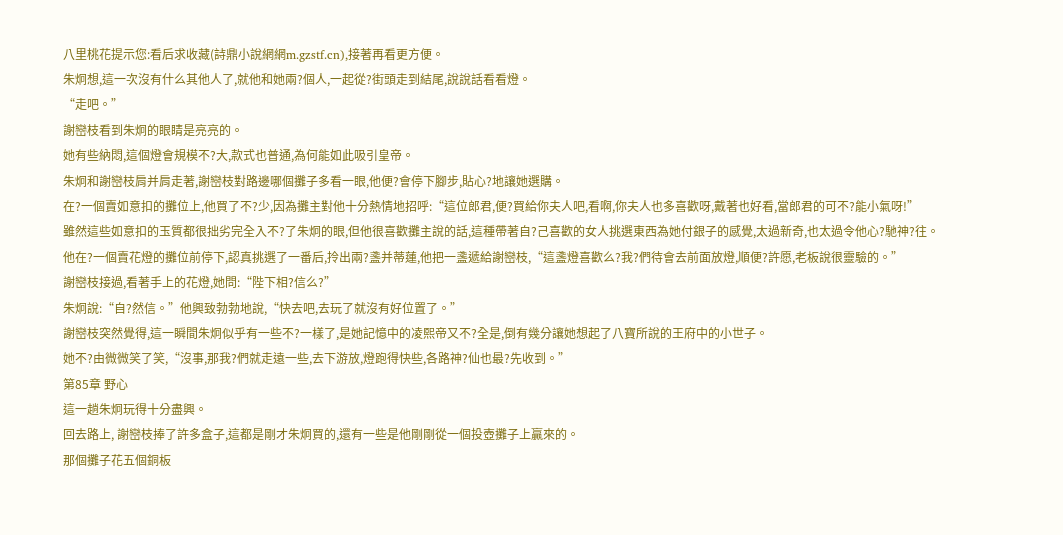八里桃花提示您:看后求收藏(詩鼎小說網網m.gzstf.cn),接著再看更方便。
朱炯想,這一次沒有什么其他人了,就他和她兩?個人,一起從?街頭走到結尾,說說話看看燈。
“走吧。”
謝巒枝看到朱炯的眼睛是亮亮的。
她有些納悶,這個燈會規模不?大,款式也普通,為何能如此吸引皇帝。
朱炯和謝巒枝肩并肩走著,謝巒枝對路邊哪個攤子多看一眼,他便?會停下腳步,貼心?地讓她選購。
在?一個賣如意扣的攤位上,他買了不?少,因為攤主對他十分熱情地招呼:“這位郎君,便?買給你夫人吧,看啊,你夫人也多喜歡呀,戴著也好看,當郎君的可不?能小氣呀!”
雖然這些如意扣的玉質都很拙劣完全入不?了朱炯的眼,但他很喜歡攤主說的話,這種帶著自?己喜歡的女人挑選東西為她付銀子的感覺,太過新奇,也太過令他心?馳神?往。
他在?一個賣花燈的攤位前停下,認真挑選了一番后,拎出兩?盞并蒂蓮,他把一盞遞給謝巒枝,“這盞燈喜歡么?我?們待會去前面放燈,順便?許愿,老板說很靈驗的。”
謝巒枝接過,看著手上的花燈,她問:“陛下相?信么?”
朱炯說:“自?然信。”他興致勃勃地說,“快去吧,去玩了就沒有好位置了。”
謝巒枝突然覺得,這一瞬間朱炯似乎有一些不?一樣了,是她記憶中的凌熙帝又不?全是,倒有幾分讓她想起了八寶所說的王府中的小世子。
她不?由微微笑了笑,“沒事,那我?們就走遠一些,去下游放,燈跑得快些,各路神?仙也最?先收到。”
第85章 野心
這一趟朱炯玩得十分盡興。
回去路上, 謝巒枝捧了許多盒子,這都是剛才朱炯買的,還有一些是他剛剛從一個投壺攤子上贏來的。
那個攤子花五個銅板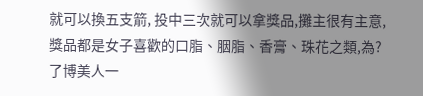就可以換五支箭, 投中三次就可以拿獎品,攤主很有主意,獎品都是女子喜歡的口脂、胭脂、香膏、珠花之類,為?了博美人一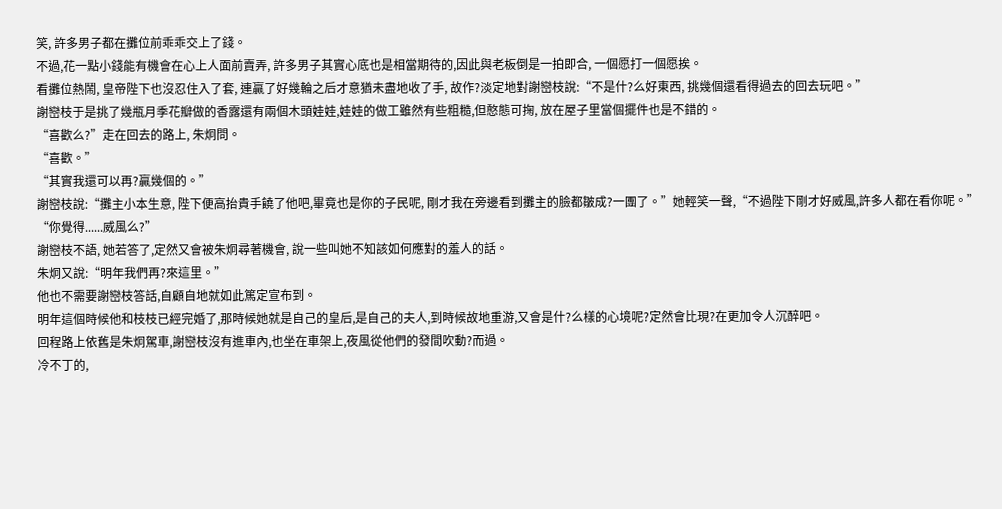笑, 許多男子都在攤位前乖乖交上了錢。
不過,花一點小錢能有機會在心上人面前賣弄, 許多男子其實心底也是相當期待的,因此與老板倒是一拍即合, 一個愿打一個愿挨。
看攤位熱鬧, 皇帝陛下也沒忍住入了套, 連贏了好幾輪之后才意猶未盡地收了手, 故作?淡定地對謝巒枝說:“不是什?么好東西, 挑幾個還看得過去的回去玩吧。”
謝巒枝于是挑了幾瓶月季花瓣做的香露還有兩個木頭娃娃,娃娃的做工雖然有些粗糙,但憨態可掬, 放在屋子里當個擺件也是不錯的。
“喜歡么?”走在回去的路上, 朱炯問。
“喜歡。”
“其實我還可以再?贏幾個的。”
謝巒枝說:“攤主小本生意, 陛下便高抬貴手饒了他吧,畢竟也是你的子民呢, 剛才我在旁邊看到攤主的臉都皺成?一團了。”她輕笑一聲,“不過陛下剛才好威風,許多人都在看你呢。”
“你覺得......威風么?”
謝巒枝不語, 她若答了,定然又會被朱炯尋著機會, 說一些叫她不知該如何應對的羞人的話。
朱炯又說:“明年我們再?來這里。”
他也不需要謝巒枝答話,自顧自地就如此篤定宣布到。
明年這個時候他和枝枝已經完婚了,那時候她就是自己的皇后,是自己的夫人,到時候故地重游,又會是什?么樣的心境呢?定然會比現?在更加令人沉醉吧。
回程路上依舊是朱炯駕車,謝巒枝沒有進車內,也坐在車架上,夜風從他們的發間吹動?而過。
冷不丁的,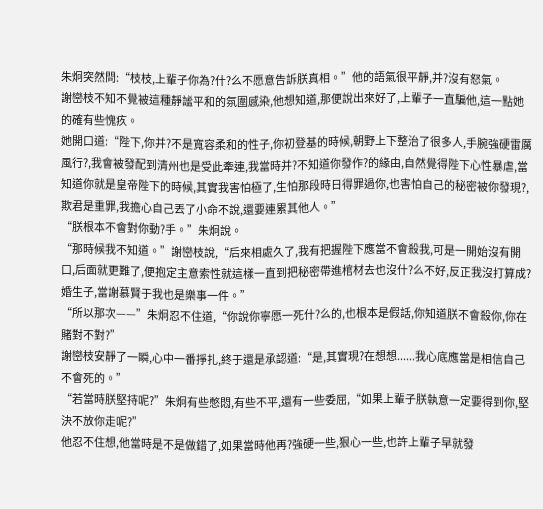朱炯突然問:“枝枝,上輩子你為?什?么不愿意告訴朕真相。”他的語氣很平靜,并?沒有怒氣。
謝巒枝不知不覺被這種靜謐平和的氛圍感染,他想知道,那便說出來好了,上輩子一直騙他,這一點她的確有些愧疚。
她開口道:“陛下,你并?不是寬容柔和的性子,你初登基的時候,朝野上下整治了很多人,手腕強硬雷厲風行?,我會被發配到清州也是受此牽連,我當時并?不知道你發作?的緣由,自然覺得陛下心性暴虐,當知道你就是皇帝陛下的時候,其實我害怕極了,生怕那段時日得罪過你,也害怕自己的秘密被你發現?,欺君是重罪,我擔心自己丟了小命不說,還要連累其他人。”
“朕根本不會對你動?手。”朱炯說。
“那時候我不知道。”謝巒枝說,“后來相處久了,我有把握陛下應當不會殺我,可是一開始沒有開口,后面就更難了,便抱定主意索性就這樣一直到把秘密帶進棺材去也沒什?么不好,反正我沒打算成?婚生子,當謝慕賢于我也是樂事一件。”
“所以那次——”朱炯忍不住道,“你說你寧愿一死什?么的,也根本是假話,你知道朕不會殺你,你在賭對不對?”
謝巒枝安靜了一瞬,心中一番掙扎,終于還是承認道:“是,其實現?在想想......我心底應當是相信自己不會死的。”
“若當時朕堅持呢?”朱炯有些憋悶,有些不平,還有一些委屈,“如果上輩子朕執意一定要得到你,堅決不放你走呢?”
他忍不住想,他當時是不是做錯了,如果當時他再?強硬一些,狠心一些,也許上輩子早就發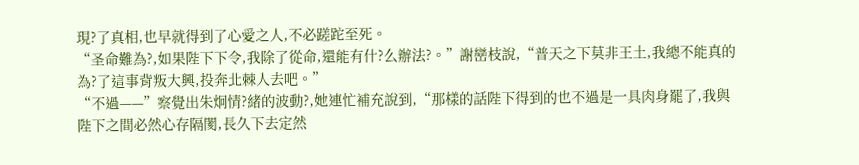現?了真相,也早就得到了心愛之人,不必蹉跎至死。
“圣命難為?,如果陛下下令,我除了從命,還能有什?么辦法?。”謝巒枝說,“普天之下莫非王土,我總不能真的為?了這事背叛大興,投奔北棘人去吧。”
“不過——”察覺出朱炯情?緒的波動?,她連忙補充說到,“那樣的話陛下得到的也不過是一具肉身罷了,我與陛下之間必然心存隔閡,長久下去定然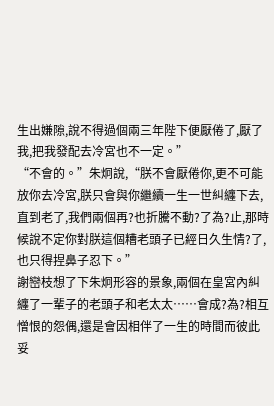生出嫌隙,說不得過個兩三年陛下便厭倦了,厭了我,把我發配去冷宮也不一定。”
“不會的。”朱炯說,“朕不會厭倦你,更不可能放你去冷宮,朕只會與你繼續一生一世糾纏下去,直到老了,我們兩個再?也折騰不動?了為?止,那時候說不定你對朕這個糟老頭子已經日久生情?了,也只得捏鼻子忍下。”
謝巒枝想了下朱炯形容的景象,兩個在皇宮內糾纏了一輩子的老頭子和老太太……會成?為?相互憎恨的怨偶,還是會因相伴了一生的時間而彼此妥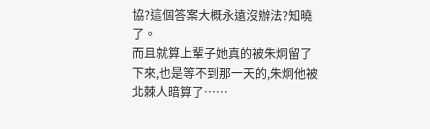協?這個答案大概永遠沒辦法?知曉了。
而且就算上輩子她真的被朱炯留了下來,也是等不到那一天的,朱炯他被北棘人暗算了……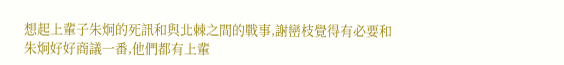想起上輩子朱炯的死訊和與北棘之間的戰事,謝巒枝覺得有必要和朱炯好好商議一番,他們都有上輩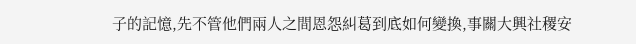子的記憶,先不管他們兩人之間恩怨糾葛到底如何變換,事關大興社稷安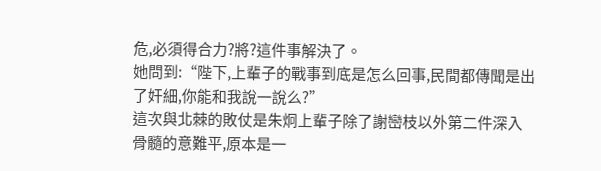危,必須得合力?將?這件事解決了。
她問到:“陛下,上輩子的戰事到底是怎么回事,民間都傳聞是出了奸細,你能和我說一說么?”
這次與北棘的敗仗是朱炯上輩子除了謝巒枝以外第二件深入骨髓的意難平,原本是一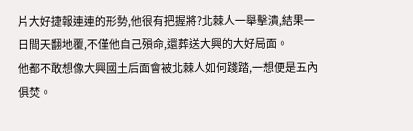片大好捷報連連的形勢,他很有把握將?北棘人一舉擊潰,結果一日間天翻地覆,不僅他自己殞命,還葬送大興的大好局面。
他都不敢想像大興國土后面會被北棘人如何踐踏,一想便是五內俱焚。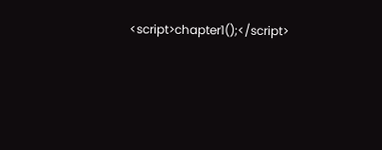<script>chapter1();</script>